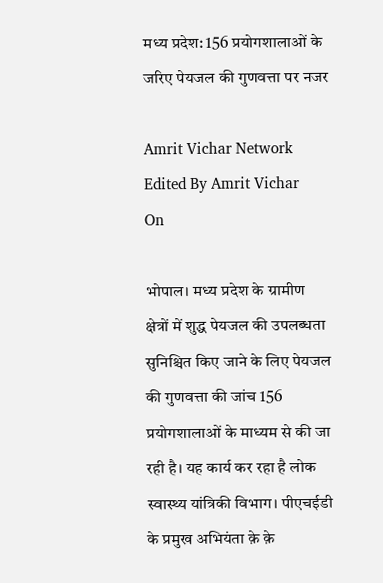मध्य प्रदेश: 156 प्रयोगशालाओं के जरिए पेयजल की गुणवत्ता पर नजर

Amrit Vichar Network
Edited By Amrit Vichar
On

भोपाल। मध्य प्रदेश के ग्रामीण क्षेत्रों में शुद्ध पेयजल की उपलब्धता सुनिश्चित किए जाने के लिए पेयजल की गुणवत्ता की जांच 156 प्रयोगशालाओं के माध्यम से की जा रही है। यह कार्य कर रहा है लोक स्वास्थ्य यांत्रिकी विभाग। पीएचईडी के प्रमुख अभियंता क़े क़े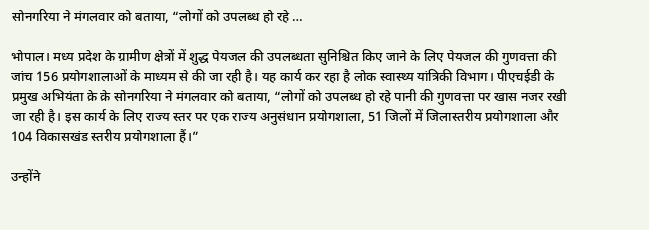सोनगरिया ने मंगलवार को बताया, “लोगों को उपलब्ध हो रहे …

भोपाल। मध्य प्रदेश के ग्रामीण क्षेत्रों में शुद्ध पेयजल की उपलब्धता सुनिश्चित किए जाने के लिए पेयजल की गुणवत्ता की जांच 156 प्रयोगशालाओं के माध्यम से की जा रही है। यह कार्य कर रहा है लोक स्वास्थ्य यांत्रिकी विभाग। पीएचईडी के प्रमुख अभियंता क़े क़े सोनगरिया ने मंगलवार को बताया, “लोगों को उपलब्ध हो रहे पानी की गुणवत्ता पर खास नजर रखी जा रही है। इस कार्य के लिए राज्य स्तर पर एक राज्य अनुसंधान प्रयोगशाला, 51 जिलों में जिलास्तरीय प्रयोगशाला और 104 विकासखंड स्तरीय प्रयोगशाला हैं।”

उन्होंने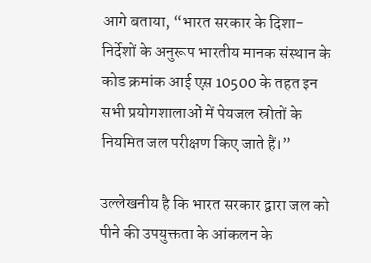आगे बताया, “भारत सरकार के दिशा-निर्देशों के अनुरूप भारतीय मानक संस्थान के कोड क्रमांक आई़ एस़ 10500 के तहत इन सभी प्रयोगशालाओं में पेयजल स्रोतों के नियमित जल परीक्षण किए जाते हैं।”

उल्लेखनीय है कि भारत सरकार द्वारा जल को पीने की उपयुक्तता के आंकलन के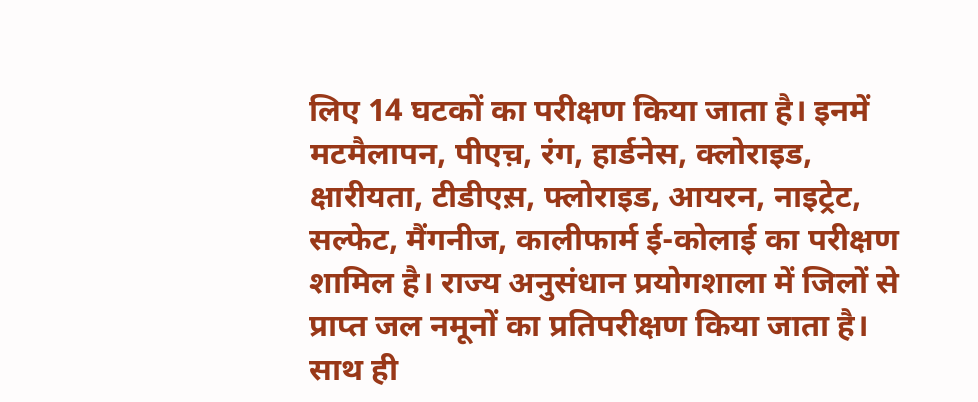लिए 14 घटकों का परीक्षण किया जाता है। इनमें मटमैलापन, पीएच़, रंग, हार्डनेस, क्लोराइड, क्षारीयता, टीडीएस़, फ्लोराइड, आयरन, नाइट्रेट, सल्फेट, मैंगनीज, कालीफार्म ई-कोलाई का परीक्षण शामिल है। राज्य अनुसंधान प्रयोगशाला में जिलों से प्राप्त जल नमूनों का प्रतिपरीक्षण किया जाता है। साथ ही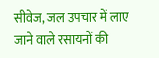सीवेज, जल उपचार में लाए जाने वाले रसायनों की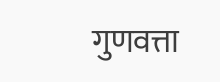गुणवत्ता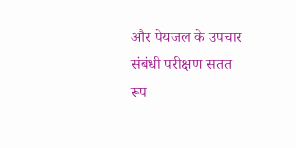और पेयजल के उपचार संबंधी परीक्षण सतत रूप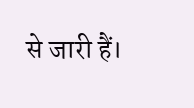से जारी हैं।